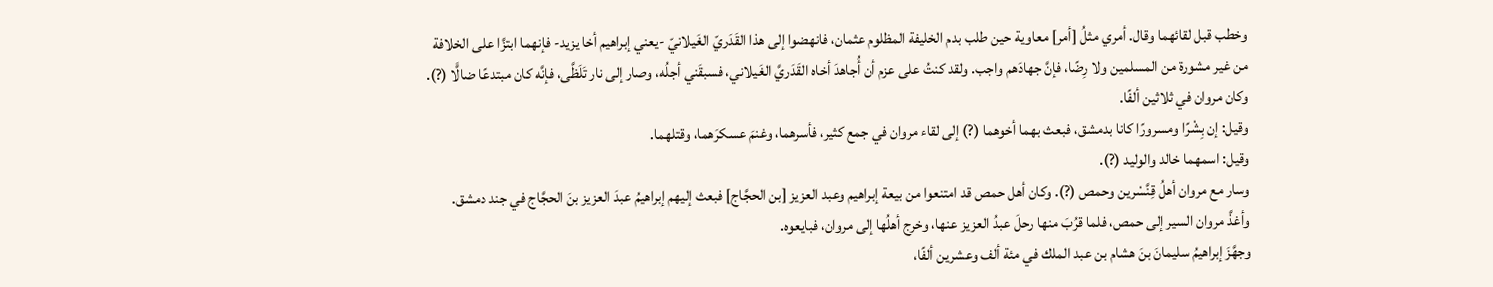وخطب قبل لقائهما وقال. أمري مثلُ [أمر] معاوية حين طلب بدم الخليفة المظلوم عثمان، فانهضوا إلى هذا القَدَريّ الغَيلانيّ -يعني إبراهيم أخا يزيد- فإنهما ابتزَّا على الخلافة من غير مشورة من المسلمين ولا رِضًا، فإنَّ جهادَهم واجب. ولقد كنتُ على عزم أن أُجاهدَ أخاه القَدَريَّ الغَيلاني، فسبقَني أجلُه، وصار إلى نار تَلَظَّى، فإنَّه كان مبتدعًا ضالًّا (?).
وكان مروان في ثلاثين ألفًا.
وقيل: إن بِشْرًا ومسرورًا كانا بدمشق، فبعث بهما أخوهما (?) إلى لقاء مروان في جمع كثير، فأسرهما، وغنمَ عسكرَهما، وقتلهما.
وقيل: اسمهما خالد والوليد (?).
وسار مع مروان أهلُ قِنَّسْرين وحمص (?). وكان أهل حمص قد امتنعوا من بيعة إبراهيم وعبد العزيز [بن الحجَّاج] فبعث إليهم إبراهيمُ عبدَ العزيز بنَ الحجَّاج في جند دمشق.
وأغذَّ مروان السير إلى حمص، فلما قرُبَ منها رحلَ عبدُ العزيز عنها، وخرج أهلُها إلى مروان، فبايعوه.
وجهَّزَ إبراهيمُ سليمانَ بنَ هشام بن عبد الملك في مئة ألف وعشرين ألفًا،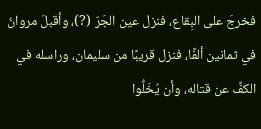فخرجَ على البِقاع، فنزل عين الجَرّ (?)، وأقبلَ مروانُ في ثمانين ألفًا، فنزل قريبًا من سليمان، وراسله في الكفِّ عن قتاله، وأن يُخَلُّوا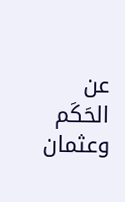عن الحَكَم وعثمان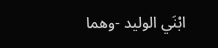ابْنَي الوليد -وهما